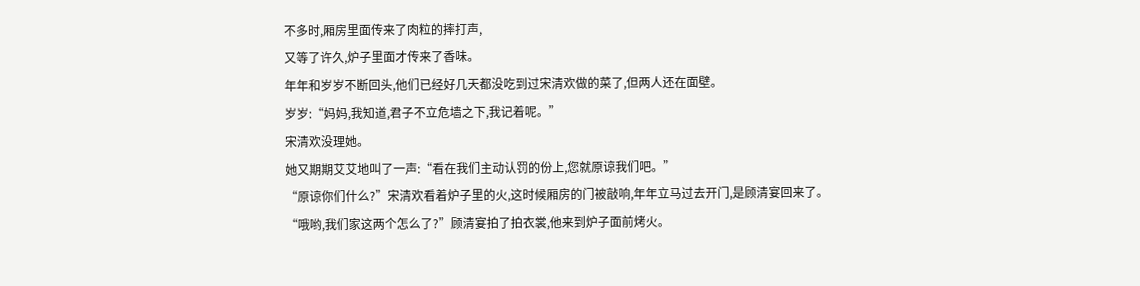不多时,厢房里面传来了肉粒的摔打声,
又等了许久,炉子里面才传来了香味。
年年和岁岁不断回头,他们已经好几天都没吃到过宋清欢做的菜了,但两人还在面壁。
岁岁:“妈妈,我知道,君子不立危墙之下,我记着呢。”
宋清欢没理她。
她又期期艾艾地叫了一声:“看在我们主动认罚的份上,您就原谅我们吧。”
“原谅你们什么?”宋清欢看着炉子里的火,这时候厢房的门被敲响,年年立马过去开门,是顾清宴回来了。
“哦哟,我们家这两个怎么了?”顾清宴拍了拍衣裳,他来到炉子面前烤火。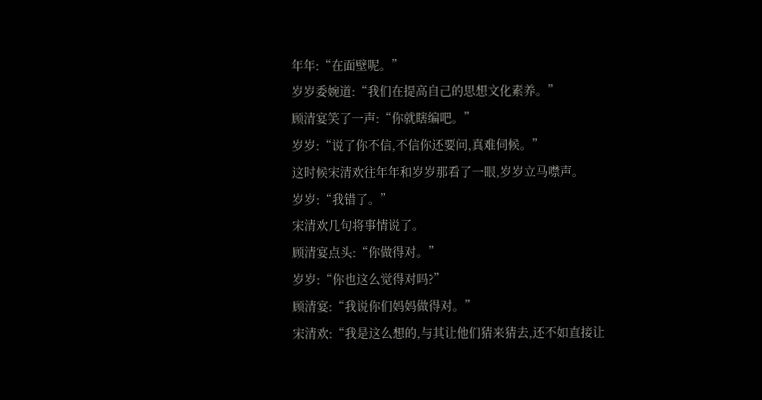年年:“在面壁呢。”
岁岁委婉道:“我们在提高自己的思想文化素养。”
顾清宴笑了一声:“你就瞎编吧。”
岁岁:“说了你不信,不信你还要问,真难伺候。”
这时候宋清欢往年年和岁岁那看了一眼,岁岁立马噤声。
岁岁:“我错了。”
宋清欢几句将事情说了。
顾清宴点头:“你做得对。”
岁岁:“你也这么觉得对吗?”
顾清宴:“我说你们妈妈做得对。”
宋清欢:“我是这么想的,与其让他们猜来猜去,还不如直接让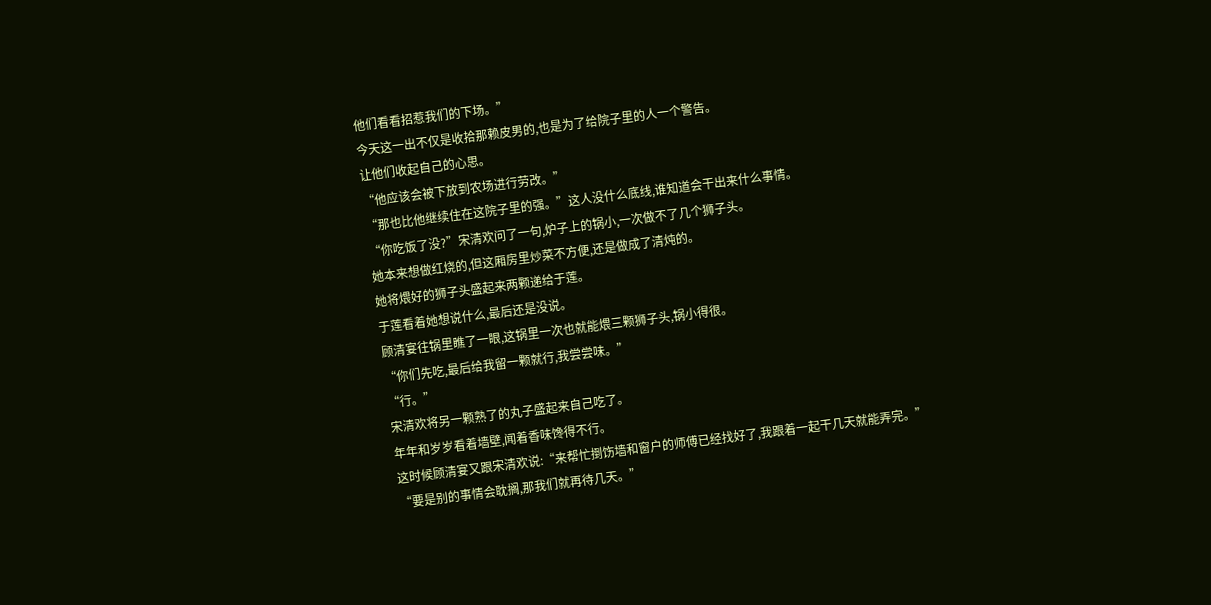他们看看招惹我们的下场。”
今天这一出不仅是收拾那赖皮男的,也是为了给院子里的人一个警告。
让他们收起自己的心思。
“他应该会被下放到农场进行劳改。”
“那也比他继续住在这院子里的强。”这人没什么底线,谁知道会干出来什么事情。
“你吃饭了没?”宋清欢问了一句,炉子上的锅小,一次做不了几个狮子头。
她本来想做红烧的,但这厢房里炒菜不方便,还是做成了清炖的。
她将煨好的狮子头盛起来两颗递给于莲。
于莲看着她想说什么,最后还是没说。
顾清宴往锅里瞧了一眼,这锅里一次也就能煨三颗狮子头,锅小得很。
“你们先吃,最后给我留一颗就行,我尝尝味。”
“行。”
宋清欢将另一颗熟了的丸子盛起来自己吃了。
年年和岁岁看着墙壁,闻着香味馋得不行。
这时候顾清宴又跟宋清欢说:“来帮忙捯饬墙和窗户的师傅已经找好了,我跟着一起干几天就能弄完。”
“要是别的事情会耽搁,那我们就再待几天。”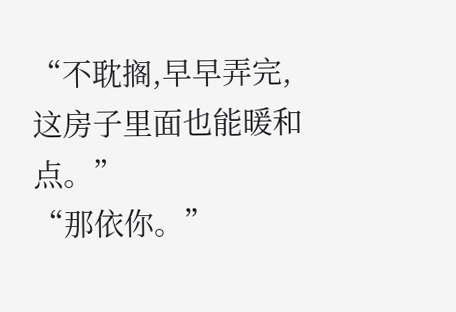“不耽搁,早早弄完,这房子里面也能暖和点。”
“那依你。”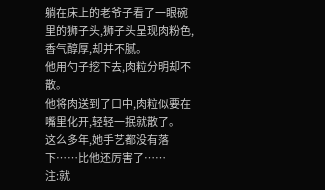躺在床上的老爷子看了一眼碗里的狮子头,狮子头呈现肉粉色,香气醇厚,却并不腻。
他用勺子挖下去,肉粒分明却不散。
他将肉送到了口中,肉粒似要在嘴里化开,轻轻一抿就散了。
这么多年,她手艺都没有落下……比他还厉害了……
注:就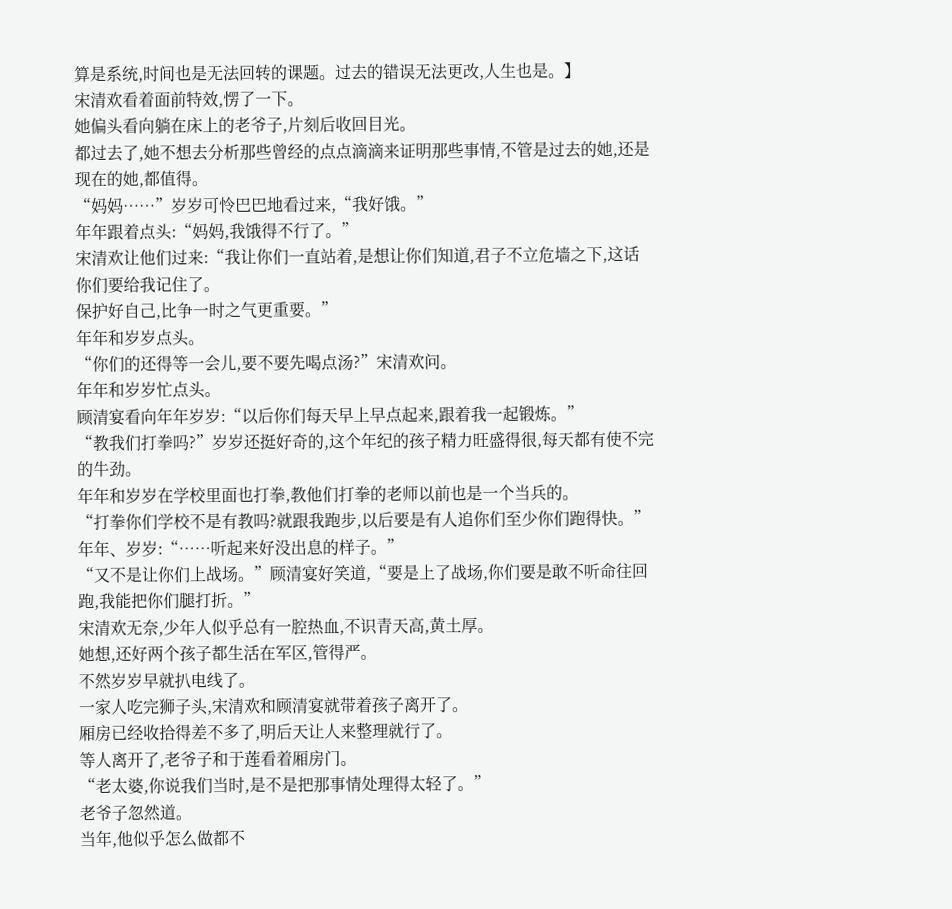算是系统,时间也是无法回转的课题。过去的错误无法更改,人生也是。】
宋清欢看着面前特效,愣了一下。
她偏头看向躺在床上的老爷子,片刻后收回目光。
都过去了,她不想去分析那些曾经的点点滴滴来证明那些事情,不管是过去的她,还是现在的她,都值得。
“妈妈……”岁岁可怜巴巴地看过来,“我好饿。”
年年跟着点头:“妈妈,我饿得不行了。”
宋清欢让他们过来:“我让你们一直站着,是想让你们知道,君子不立危墙之下,这话你们要给我记住了。
保护好自己,比争一时之气更重要。”
年年和岁岁点头。
“你们的还得等一会儿,要不要先喝点汤?”宋清欢问。
年年和岁岁忙点头。
顾清宴看向年年岁岁:“以后你们每天早上早点起来,跟着我一起锻炼。”
“教我们打拳吗?”岁岁还挺好奇的,这个年纪的孩子精力旺盛得很,每天都有使不完的牛劲。
年年和岁岁在学校里面也打拳,教他们打拳的老师以前也是一个当兵的。
“打拳你们学校不是有教吗?就跟我跑步,以后要是有人追你们至少你们跑得快。”
年年、岁岁:“……听起来好没出息的样子。”
“又不是让你们上战场。”顾清宴好笑道,“要是上了战场,你们要是敢不听命往回跑,我能把你们腿打折。”
宋清欢无奈,少年人似乎总有一腔热血,不识青天高,黄土厚。
她想,还好两个孩子都生活在军区,管得严。
不然岁岁早就扒电线了。
一家人吃完狮子头,宋清欢和顾清宴就带着孩子离开了。
厢房已经收拾得差不多了,明后天让人来整理就行了。
等人离开了,老爷子和于莲看着厢房门。
“老太婆,你说我们当时,是不是把那事情处理得太轻了。”
老爷子忽然道。
当年,他似乎怎么做都不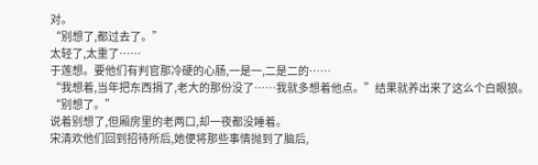对。
“别想了,都过去了。”
太轻了,太重了……
于莲想。要他们有判官那冷硬的心肠,一是一,二是二的……
“我想着,当年把东西捐了,老大的那份没了……我就多想着他点。”结果就养出来了这么个白眼狼。
“别想了。”
说着别想了,但厢房里的老两口,却一夜都没睡着。
宋清欢他们回到招待所后,她便将那些事情抛到了脑后,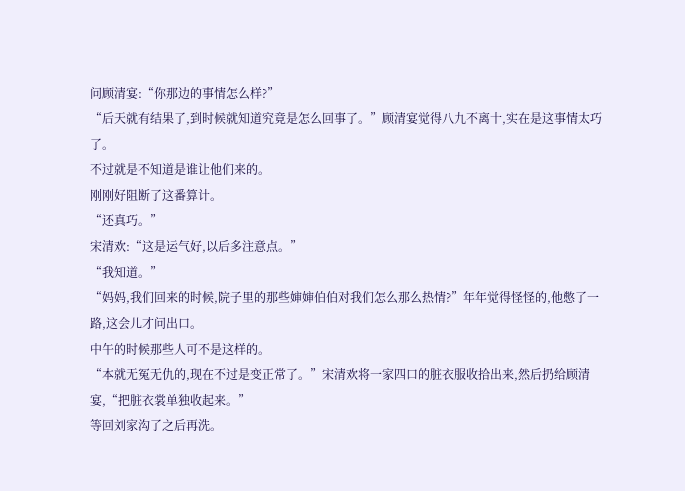问顾清宴:“你那边的事情怎么样?”
“后天就有结果了,到时候就知道究竟是怎么回事了。”顾清宴觉得八九不离十,实在是这事情太巧了。
不过就是不知道是谁让他们来的。
刚刚好阻断了这番算计。
“还真巧。”
宋清欢:“这是运气好,以后多注意点。”
“我知道。”
“妈妈,我们回来的时候,院子里的那些婶婶伯伯对我们怎么那么热情?”年年觉得怪怪的,他憋了一路,这会儿才问出口。
中午的时候那些人可不是这样的。
“本就无冤无仇的,现在不过是变正常了。”宋清欢将一家四口的脏衣服收拾出来,然后扔给顾清宴,“把脏衣裳单独收起来。”
等回刘家沟了之后再洗。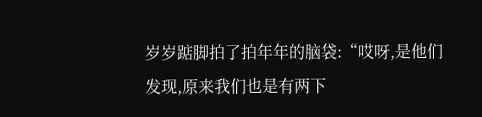岁岁踮脚拍了拍年年的脑袋:“哎呀,是他们发现,原来我们也是有两下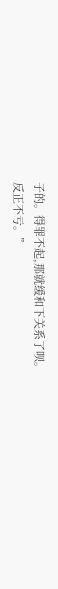子的。得罪不起,那就缓和下关系了呗。
反正不亏。”